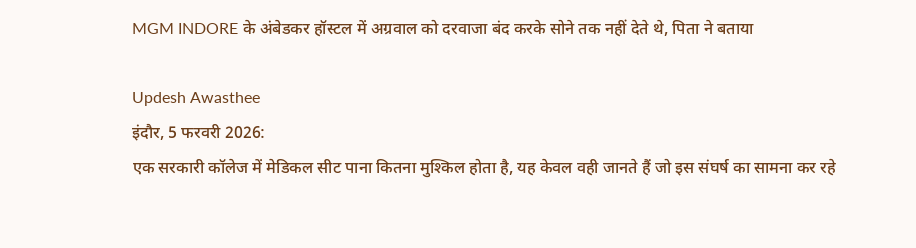MGM INDORE के अंबेडकर हॉस्टल में अग्रवाल को दरवाजा बंद करके सोने तक नहीं देते थे, पिता ने बताया

Updesh Awasthee
इंदौर, 5 फरवरी 2026:
एक सरकारी कॉलेज में मेडिकल सीट पाना कितना मुश्किल होता है, यह केवल वही जानते हैं जो इस संघर्ष का सामना कर रहे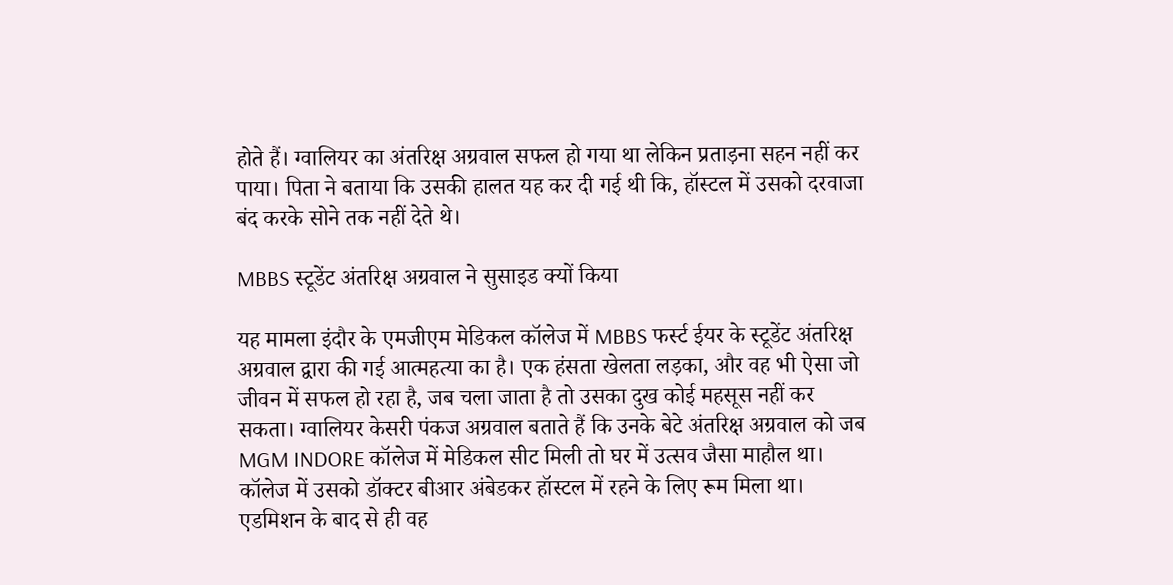होते हैं। ग्वालियर का अंतरिक्ष अग्रवाल सफल हो गया था लेकिन प्रताड़ना सहन नहीं कर पाया। पिता ने बताया कि उसकी हालत यह कर दी गई थी कि, हॉस्टल में उसको दरवाजा बंद करके सोने तक नहीं देते थे।

MBBS स्टूडेंट अंतरिक्ष अग्रवाल ने सुसाइड क्यों किया

यह मामला इंदौर के एमजीएम मेडिकल कॉलेज में MBBS फर्स्ट ईयर के स्टूडेंट अंतरिक्ष अग्रवाल द्वारा की गई आत्महत्या का है। एक हंसता खेलता लड़का, और वह भी ऐसा जो जीवन में सफल हो रहा है, जब चला जाता है तो उसका दुख कोई महसूस नहीं कर सकता। ग्वालियर केसरी पंकज अग्रवाल बताते हैं कि उनके बेटे अंतरिक्ष अग्रवाल को जब MGM INDORE कॉलेज में मेडिकल सीट मिली तो घर में उत्सव जैसा माहौल था। कॉलेज में उसको डॉक्टर बीआर अंबेडकर हॉस्टल में रहने के लिए रूम मिला था। एडमिशन के बाद से ही वह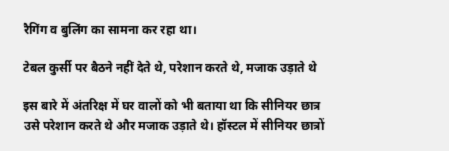रैगिंग व बुलिंग का सामना कर रहा था।

टेबल कुर्सी पर बैठने नहीं देते थे, परेशान करते थे, मजाक उड़ाते थे

इस बारे में अंतरिक्ष में घर वालों को भी बताया था कि सीनियर छात्र उसे परेशान करते थे और मजाक उड़ाते थे। हॉस्टल में सीनियर छात्रों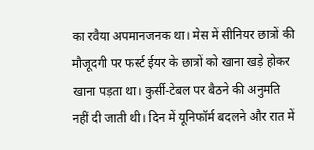का रवैया अपमानजनक था। मेस में सीनियर छात्रों की मौजूदगी पर फर्स्ट ईयर के छात्रों को खाना खड़े होकर खाना पड़ता था। कुर्सी-टेबल पर बैठने की अनुमति नहीं दी जाती थी। दिन में यूनिफॉर्म बदलने और रात में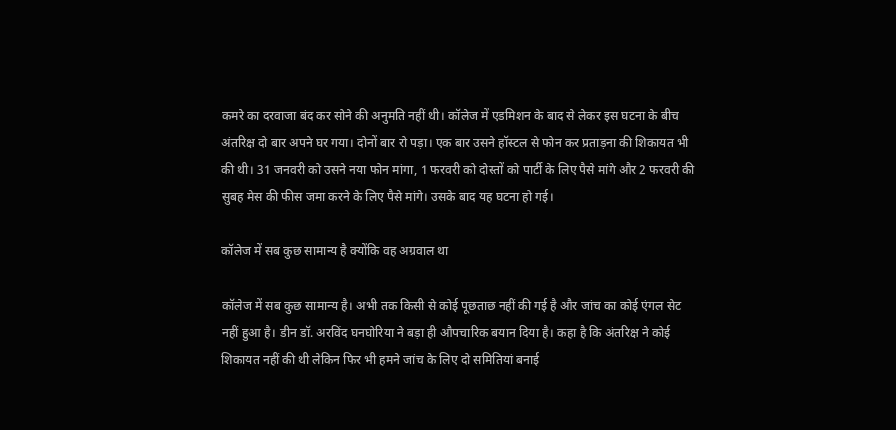कमरे का दरवाजा बंद कर सोने की अनुमति नहीं थी। कॉलेज में एडमिशन के बाद से लेकर इस घटना के बीच अंतरिक्ष दो बार अपने घर गया। दोनों बार रो पड़ा। एक बार उसने हॉस्टल से फोन कर प्रताड़ना की शिकायत भी की थी। 31 जनवरी को उसने नया फोन मांगा, 1 फरवरी को दोस्तों को पार्टी के लिए पैसे मांगे और 2 फरवरी की सुबह मेस की फीस जमा करने के लिए पैसे मांगे। उसके बाद यह घटना हो गई।

कॉलेज में सब कुछ सामान्य है क्योंकि वह अग्रवाल था

कॉलेज में सब कुछ सामान्य है। अभी तक किसी से कोई पूछताछ नहीं की गई है और जांच का कोई एंगल सेट नहीं हुआ है। डीन डॉ. अरविंद घनघोरिया ने बड़ा ही औपचारिक बयान दिया है। कहा है कि अंतरिक्ष ने कोई शिकायत नहीं की थी लेकिन फिर भी हमने जांच के लिए दो समितियां बनाई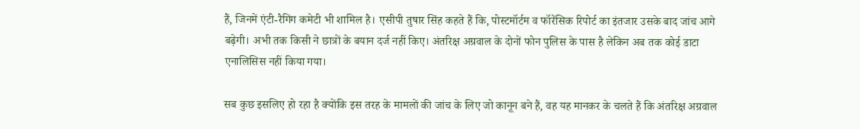हैं, जिनमें एंटी-रैगिंग कमेटी भी शामिल है। एसीपी तुषार सिंह कहते हैं कि, पोस्टमॉर्टम व फॉरेंसिक रिपोर्ट का इंतजार उसके बाद जांच आगे बढ़ेगी। अभी तक किसी ने छात्रों के बयान दर्ज नहीं किए। अंतरिक्ष अग्रवाल के दोनों फोन पुलिस के पास है लेकिन अब तक कोई डाटा एनालिसिस नहीं किया गया।

सब कुछ इसलिए हो रहा है क्योंकि इस तरह के मामलों की जांच के लिए जो कानून बने हैं, वह यह मानकर के चलते हैं कि अंतरिक्ष अग्रवाल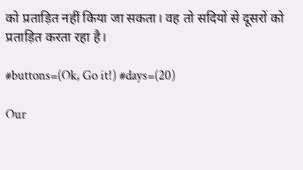को प्रताड़ित नहीं किया जा सकता। वह तो सदियों से दूसरों को प्रताड़ित करता रहा है।

#buttons=(Ok, Go it!) #days=(20)

Our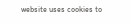website uses cookies to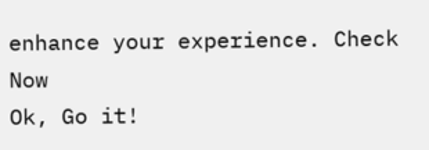enhance your experience. Check Now
Ok, Go it!